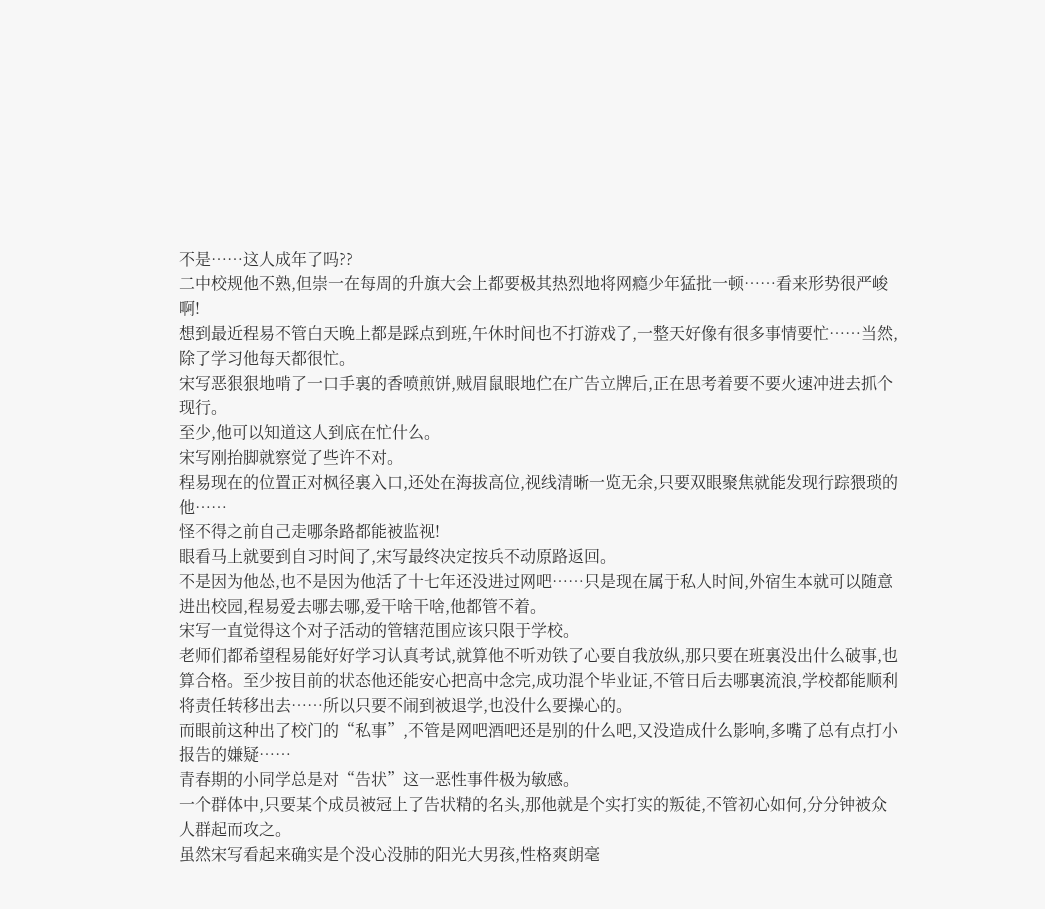不是……这人成年了吗??
二中校规他不熟,但崇一在每周的升旗大会上都要极其热烈地将网瘾少年猛批一顿……看来形势很严峻啊!
想到最近程易不管白天晚上都是踩点到班,午休时间也不打游戏了,一整天好像有很多事情要忙……当然,除了学习他每天都很忙。
宋写恶狠狠地啃了一口手裏的香喷煎饼,贼眉鼠眼地伫在广告立牌后,正在思考着要不要火速冲进去抓个现行。
至少,他可以知道这人到底在忙什么。
宋写刚抬脚就察觉了些许不对。
程易现在的位置正对枫径裏入口,还处在海拔高位,视线清晰一览无余,只要双眼聚焦就能发现行踪猥琐的他……
怪不得之前自己走哪条路都能被监视!
眼看马上就要到自习时间了,宋写最终决定按兵不动原路返回。
不是因为他怂,也不是因为他活了十七年还没进过网吧……只是现在属于私人时间,外宿生本就可以随意进出校园,程易爱去哪去哪,爱干啥干啥,他都管不着。
宋写一直觉得这个对子活动的管辖范围应该只限于学校。
老师们都希望程易能好好学习认真考试,就算他不听劝铁了心要自我放纵,那只要在班裏没出什么破事,也算合格。至少按目前的状态他还能安心把高中念完,成功混个毕业证,不管日后去哪裏流浪,学校都能顺利将责任转移出去……所以只要不闹到被退学,也没什么要操心的。
而眼前这种出了校门的“私事”,不管是网吧酒吧还是别的什么吧,又没造成什么影响,多嘴了总有点打小报告的嫌疑……
青春期的小同学总是对“告状”这一恶性事件极为敏感。
一个群体中,只要某个成员被冠上了告状精的名头,那他就是个实打实的叛徒,不管初心如何,分分钟被众人群起而攻之。
虽然宋写看起来确实是个没心没肺的阳光大男孩,性格爽朗毫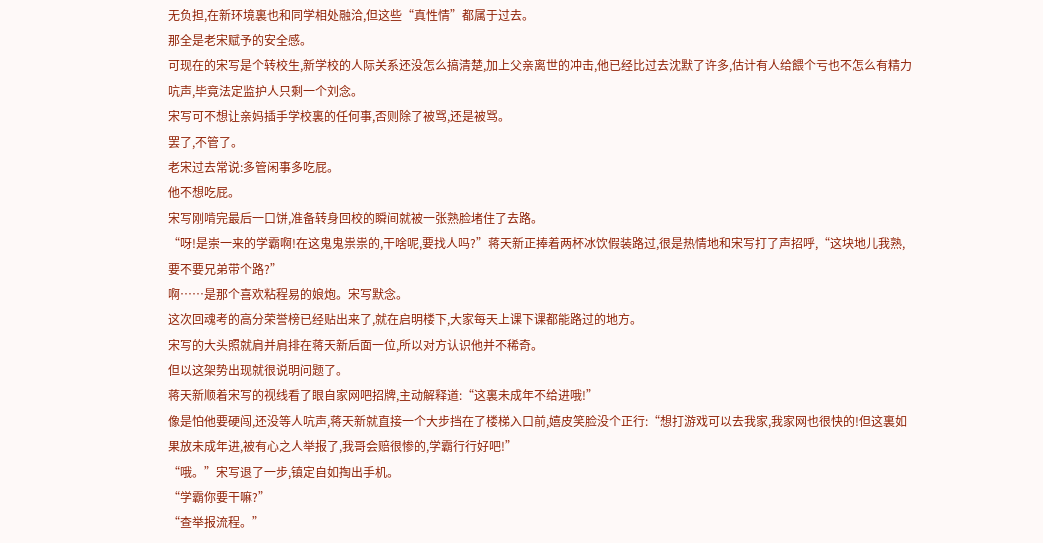无负担,在新环境裏也和同学相处融洽,但这些“真性情”都属于过去。
那全是老宋赋予的安全感。
可现在的宋写是个转校生,新学校的人际关系还没怎么搞清楚,加上父亲离世的冲击,他已经比过去沈默了许多,估计有人给餵个亏也不怎么有精力吭声,毕竟法定监护人只剩一个刘念。
宋写可不想让亲妈插手学校裏的任何事,否则除了被骂,还是被骂。
罢了,不管了。
老宋过去常说:多管闲事多吃屁。
他不想吃屁。
宋写刚啃完最后一口饼,准备转身回校的瞬间就被一张熟脸堵住了去路。
“呀!是崇一来的学霸啊!在这鬼鬼祟祟的,干啥呢,要找人吗?”蒋天新正捧着两杯冰饮假装路过,很是热情地和宋写打了声招呼,“这块地儿我熟,要不要兄弟带个路?”
啊……是那个喜欢粘程易的娘炮。宋写默念。
这次回魂考的高分荣誉榜已经贴出来了,就在启明楼下,大家每天上课下课都能路过的地方。
宋写的大头照就肩并肩排在蒋天新后面一位,所以对方认识他并不稀奇。
但以这架势出现就很说明问题了。
蒋天新顺着宋写的视线看了眼自家网吧招牌,主动解释道:“这裏未成年不给进哦!”
像是怕他要硬闯,还没等人吭声,蒋天新就直接一个大步挡在了楼梯入口前,嬉皮笑脸没个正行:“想打游戏可以去我家,我家网也很快的!但这裏如果放未成年进,被有心之人举报了,我哥会赔很惨的,学霸行行好吧!”
“哦。”宋写退了一步,镇定自如掏出手机。
“学霸你要干嘛?”
“查举报流程。”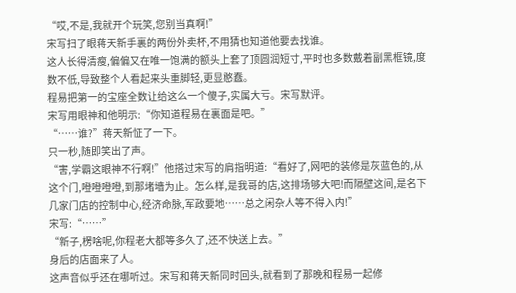“哎,不是,我就开个玩笑,您别当真啊!”
宋写扫了眼蒋天新手裏的两份外卖杯,不用猜也知道他要去找谁。
这人长得清瘦,偏偏又在唯一饱满的额头上套了顶圆润短寸,平时也多数戴着副黑框镜,度数不低,导致整个人看起来头重脚轻,更显憨蠢。
程易把第一的宝座全数让给这么一个傻子,实属大亏。宋写默评。
宋写用眼神和他明示:“你知道程易在裏面是吧。”
“……谁?”蒋天新怔了一下。
只一秒,随即笑出了声。
“害,学霸这眼神不行啊!”他搭过宋写的肩指明道:“看好了,网吧的装修是灰蓝色的,从这个门,噔噔噔噔,到那堵墻为止。怎么样,是我哥的店,这排场够大吧!而隔壁这间,是名下几家门店的控制中心,经济命脉,军政要地……总之闲杂人等不得入内!”
宋写:“……”
“新子,楞啥呢,你程老大都等多久了,还不快送上去。”
身后的店面来了人。
这声音似乎还在哪听过。宋写和蒋天新同时回头,就看到了那晚和程易一起修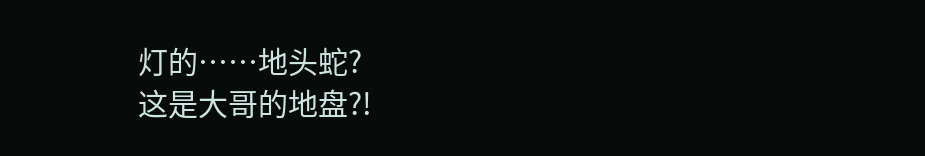灯的……地头蛇?
这是大哥的地盘?!